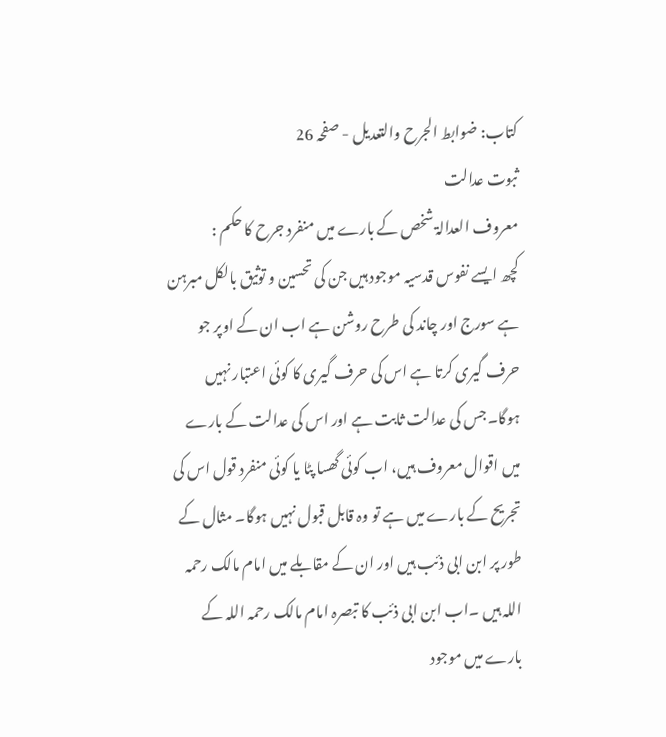کتاب: ضوابط الجرح والتعدیل - صفحہ 26
ثبوت عدالت
معروف العدالۃ شخص کے بارے میں منفرد جرح کا حکم :
کچھ ایسے نفوس قدسیہ موجود ہیں جن کی تحسین و توثیق بالکل مبرہن ہے سورج اور چاند کی طرح روشن ہے اب ان کے اوپر جو حرف گیری کرتا ہے اس کی حرف گیری کا کوئی اعتبار نہیں ہوگا۔جس کی عدالت ثابت ہے اور اس کی عدالت کے بارے میں اقوال معروف ہیں، اب کوئی گھسا پٹا یا کوئی منفرد قول اس کی تجریح کے بارے میں ہے تو وہ قابل قبول نہیں ہوگا۔ مثال کے طور پر ابن ابی ذئب ہیں اور ان کے مقابلے میں امام مالک رحمہ اللہ ہیں ۔اب ابن ابی ذئب کا تبصرہ امام مالک رحمہ اللہ کے بارے میں موجود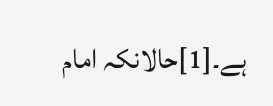ہے۔[1]حالانکہ امام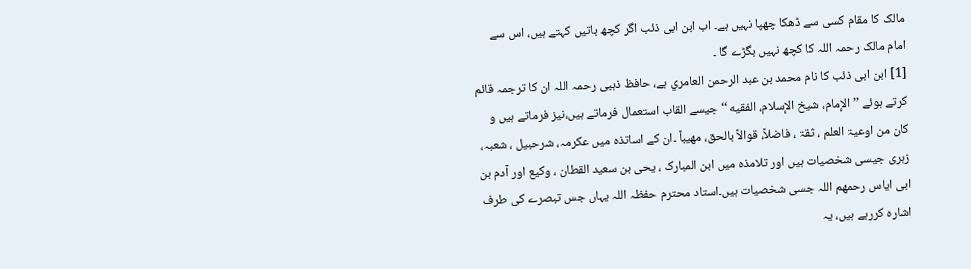مالک کا مقام کسی سے ڈھکا چھپا نہیں ہے۔ اب ابن ابی ذئب اگر کچھ باتیں کہتے ہیں، اس سے امام مالک رحمہ اللہ کا کچھ نہیں بگڑے گا ۔
[1] ابن ابی ذئب کا نام محمد بن عبد الرحمن العامري ہے، حافظ ذہبی رحمہ اللہ ان کا ترجمہ قائم کرتے ہوئے ’’ الإمام، شيخ الإسلام، الفقيه ‘‘ جیسے القاب استعمال فرماتے ہیں،نیز فرماتے ہیں و کان من اوعیۃ العلم ، ثقۃ ، فاضلاً، قوالاً بالحق، مھیباً ۔ان کے اساتذہ میں عکرمہ، شرحبیل ، شعبہ، زہری جیسی شخصیات ہیں اور تلامذہ میں ابن المبارک ، یحی بن سعید القطان ، وکیع اور آدم بن ابی ایاس رحمھم اللہ جسی شخصیات ہیں۔استاد محترم حفظہ اللہ یہاں جس تبصرے کی طرف اشارہ کررہے ہیں، یہ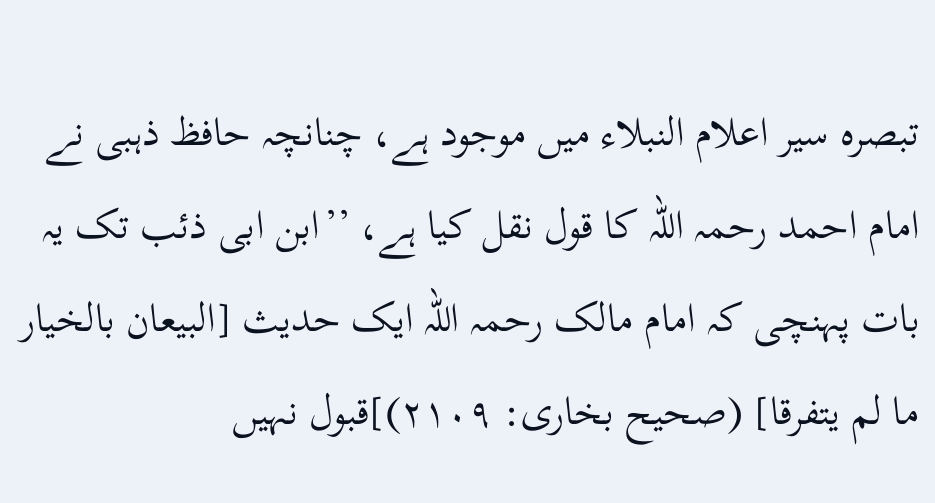تبصرہ سیر اعلام النبلاء میں موجود ہے، چنانچہ حافظ ذہبی نے امام احمد رحمہ اللہ کا قول نقل کیا ہے، ’’ابن ابی ذئب تک یہ بات پہنچی کہ امام مالک رحمہ اللہ ایک حدیث [البيعان بالخيار ما لم یتفرقا] (صحیح بخاری: ۲۱۰۹)]قبول نہیں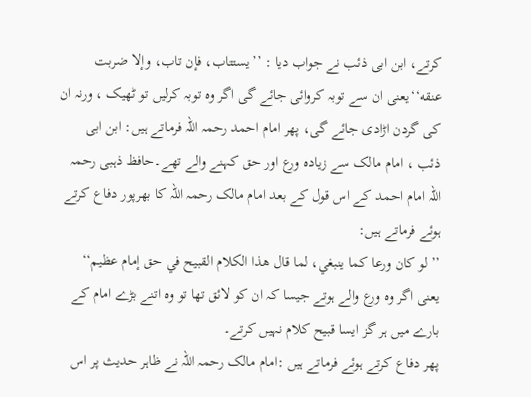کرتے، ابن ابی ذئب نے جواب دیا : ’’يستتاب، فإن تاب، وإلا ضربت عنقه‘‘یعنی ان سے توبہ کروائی جائے گی اگر وہ توبہ کرلیں تو ٹھیک ، ورنہ ان کی گردن اڑادی جائے گی، پھر امام احمد رحمہ اللہ فرماتے ہیں: ابن ابی ذئب ، امام مالک سے زیادہ ورع اور حق کہنے والے تھے۔حافظ ذہبی رحمہ اللہ امام احمد کے اس قول کے بعد امام مالک رحمہ اللہ کا بھرپور دفاع کرتے ہوئے فرماتے ہیں:
’’ لو كان ورعا كما ينبغي، لما قال هذا الكلام القبيح في حق إمام عظيم‘‘ یعنی اگر وہ ورع والے ہوتے جیسا کہ ان کو لائق تھا تو وہ اتنے بڑے امام کے بارے میں ہر گز ایسا قبیح کلام نہیں کرتے۔
پھر دفاع کرتے ہوئے فرماتے ہیں :امام مالک رحمہ اللہ نے ظاہر حدیث پر اس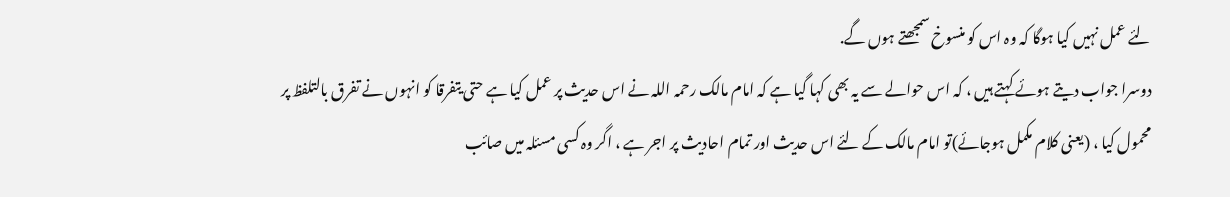لئے عمل نہیں کیا ہوگا کہ وہ اس کو منسوخ سمجھتے ہوں گے.
دوسرا جواب دیتے ہوئے کہتے ہیں ، کہ اس حوالے سے یہ بھی کہا گیا ہے کہ امام مالک رحمہ اللہ نے اس حدیث پر عمل کیا ہے حتی یتفرقا کو انہوں نے تفرق بالتلفظ پر محمول کیا ، (یعنی کلام مکمل ہوجائے)تو امام مالک کے لئے اس حدیث اور تمام احادیث پر اجر ہے ، اگر وہ کسی مسئلہ میں صائب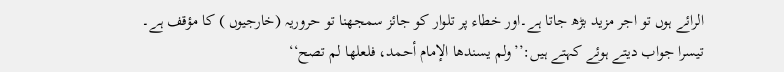الرائے ہوں تو اجر مزید بڑھ جاتا ہے۔اور خطاء پر تلوار کو جائز سمجھنا تو حروریہ (خارجیوں ) کا مؤقف ہے۔
تیسرا جواب دیتے ہوئے کہتے ہیں:’’ولم يسندها الإمام أحمد، فلعلها لم تصح‘‘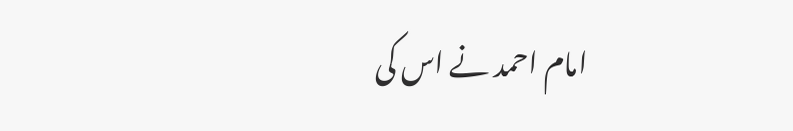امام احمد نے اس کی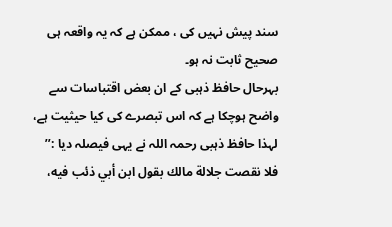سند پیش نہیں کی ، ممکن ہے کہ یہ واقعہ ہی صحیح ثابت نہ ہو۔
بہرحال حافظ ذہبی کے ان بعض اقتباسات سے واضح ہوچکا ہے کہ اس تبصرے کی کیا حیثیت ہے، لہذا حافظ ذہبی رحمہ اللہ نے یہی فیصلہ دیا :’’ فلا نقصت جلالة مالك بقول ابن أبي ذئب فيه،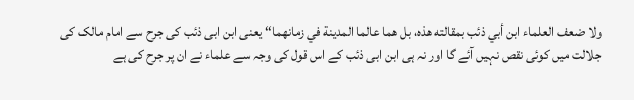ولا ضعف العلماء ابن أبي ذئب بمقالته هذه، بل هما عالما المدينة في زمانهما‘‘ یعنی ابن ابی ذئب کی جرح سے امام مالک کی جلالت میں کوئی نقص نہیں آئے گا اور نہ ہی ابن ابی ذئب کے اس قول کی وجہ سے علماء نے ان پر جرح کی ہے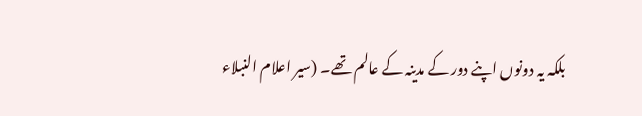بلکہ یہ دونوں اپنے دور کے مدینہ کے عالم تھے۔ (سیر اعلام النبلاء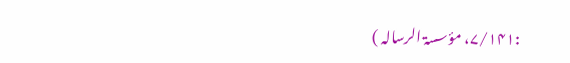:۷/۱۴۱، مؤسسۃ الرسالہ )